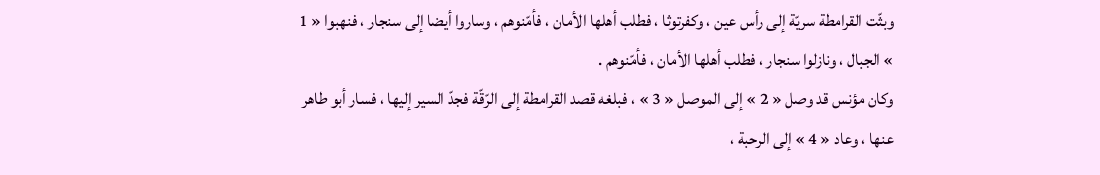وبثّت القرامطة سريّة إلى رأس عين ، وكفرتوثا ، فطلب أهلها الأمان ، فأمّنوهم ، وساروا أيضا إلى سنجار ، فنهبوا « 1 » الجبال ، ونازلوا سنجار ، فطلب أهلها الأمان ، فأمّنوهم .
وكان مؤنس قد وصل « 2 » إلى الموصل « 3 » ، فبلغه قصد القرامطة إلى الرّقّة فجدّ السير إليها ، فسار أبو طاهر عنها ، وعاد « 4 » إلى الرحبة ،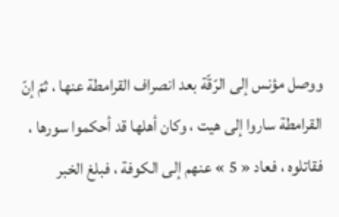ووصل مؤنس إلى الرّقّة بعد انصراف القرامطة عنها ، ثمّ إنّ القرامطة ساروا إلى هيت ، وكان أهلها قد أحكموا سورها ، فقاتلوه ، فعاد « 5 » عنهم إلى الكوفة ، فبلغ الخبر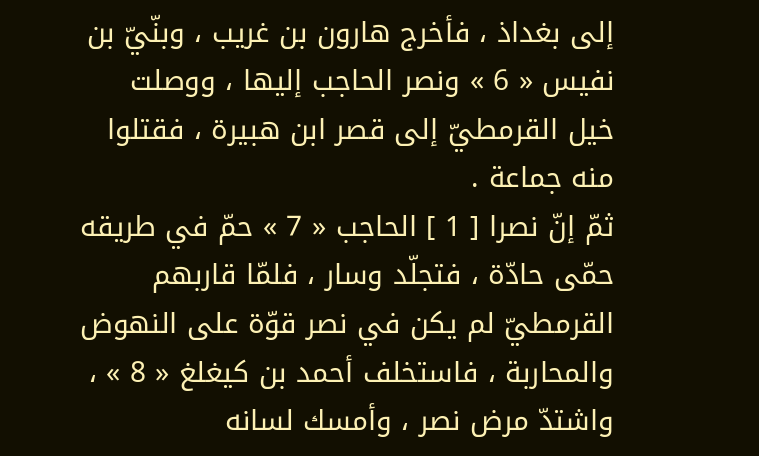إلى بغداذ ، فأخرج هارون بن غريب ، وبنّيّ بن نفيس « 6 » ونصر الحاجب إليها ، ووصلت خيل القرمطيّ إلى قصر ابن هبيرة ، فقتلوا منه جماعة .
ثمّ إنّ نصرا [ 1 ] الحاجب « 7 » حمّ في طريقه حمّى حادّة ، فتجلّد وسار ، فلمّا قاربهم القرمطيّ لم يكن في نصر قوّة على النهوض والمحاربة ، فاستخلف أحمد بن كيغلغ « 8 » ، واشتدّ مرض نصر ، وأمسك لسانه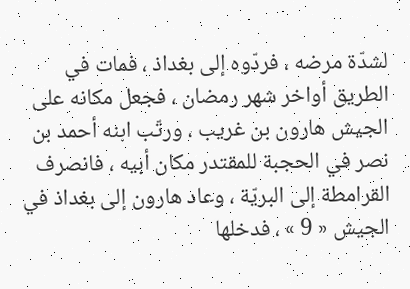لشدّة مرضه ، فردّوه إلى بغداذ ، فمات في الطريق أواخر شهر رمضان ، فجعل مكانه على الجيش هارون بن غريب ، ورتّب ابنه أحمد بن نصر في الحجبة للمقتدر مكان أبيه ، فانصرف القرامطة إلى البريّة ، وعاد هارون إلى بغداذ في الجيش « 9 » ، فدخلها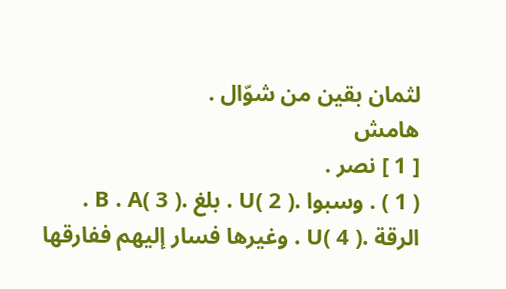لثمان بقين من شوّال .
هامش
[ 1 ] نصر .
( 1 ) . وسبوا .U( 2 ) . بلغ .B . A( 3 ) . الرقة .U( 4 ) . وغيرها فسار إليهم ففارقها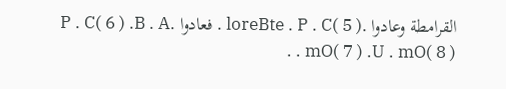القرامطة وعادوا .loreBte . P . C( 5 ) . فعادوا .P . C( 6 ) .B . A . mO( 7 ) .U . mO( 8 ) .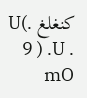كنغلغ .U( 9 ) .U . mO